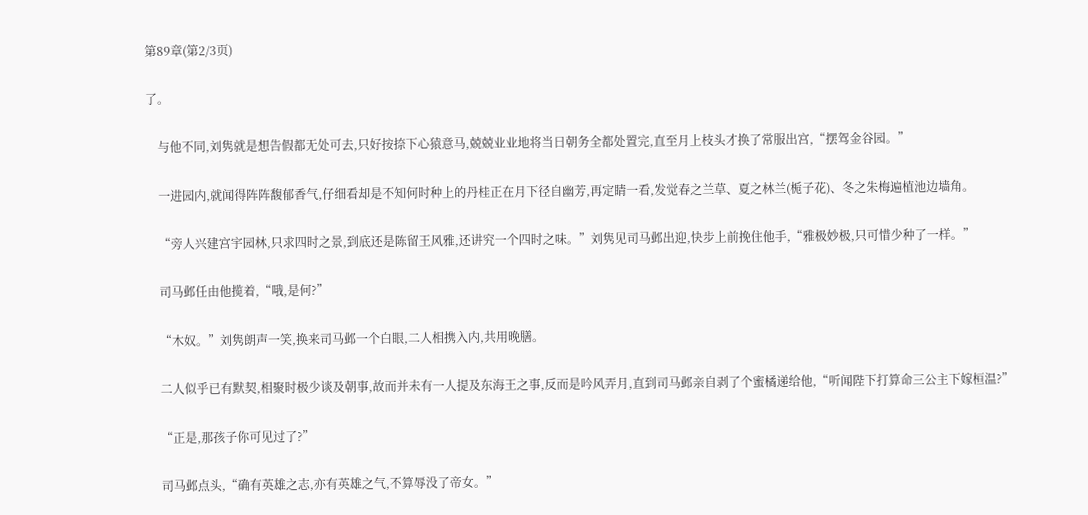第89章(第2/3页)

了。

    与他不同,刘隽就是想告假都无处可去,只好按捺下心猿意马,兢兢业业地将当日朝务全都处置完,直至月上枝头才换了常服出宫,“摆驾金谷园。”

    一进园内,就闻得阵阵馥郁香气,仔细看却是不知何时种上的丹桂正在月下径自幽芳,再定睛一看,发觉春之兰草、夏之林兰(栀子花)、冬之朱梅遍植池边墙角。

    “旁人兴建宫宇园林,只求四时之景,到底还是陈留王风雅,还讲究一个四时之味。”刘隽见司马邺出迎,快步上前挽住他手,“雅极妙极,只可惜少种了一样。”

    司马邺任由他揽着,“哦,是何?”

    “木奴。”刘隽朗声一笑,换来司马邺一个白眼,二人相携入内,共用晚膳。

    二人似乎已有默契,相聚时极少谈及朝事,故而并未有一人提及东海王之事,反而是吟风弄月,直到司马邺亲自剥了个蜜橘递给他,“听闻陛下打算命三公主下嫁桓温?”

    “正是,那孩子你可见过了?”

    司马邺点头,“确有英雄之志,亦有英雄之气,不算辱没了帝女。”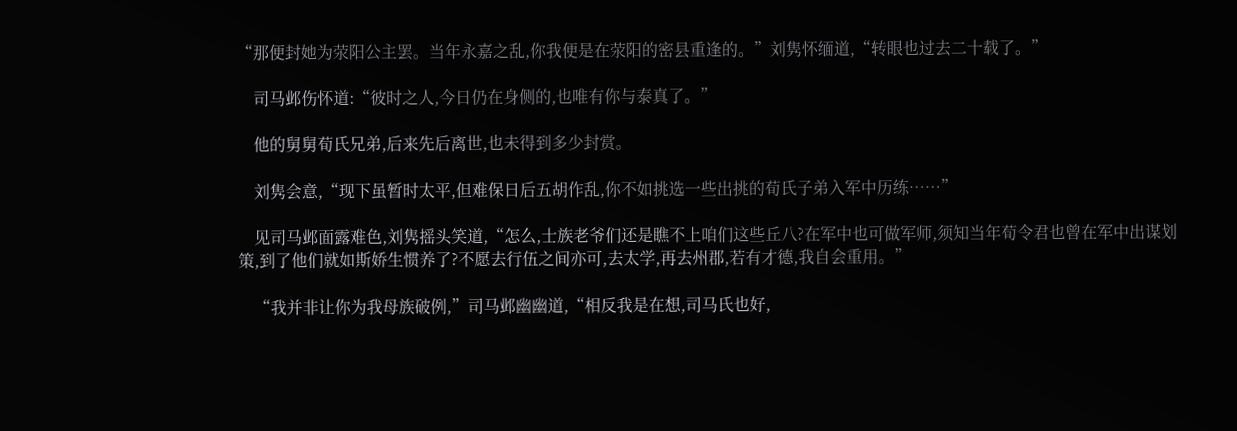“那便封她为荥阳公主罢。当年永嘉之乱,你我便是在荥阳的密县重逢的。”刘隽怀缅道,“转眼也过去二十载了。”

    司马邺伤怀道:“彼时之人,今日仍在身侧的,也唯有你与泰真了。”

    他的舅舅荀氏兄弟,后来先后离世,也未得到多少封赏。

    刘隽会意,“现下虽暂时太平,但难保日后五胡作乱,你不如挑选一些出挑的荀氏子弟入军中历练……”

    见司马邺面露难色,刘隽摇头笑道,“怎么,士族老爷们还是瞧不上咱们这些丘八?在军中也可做军师,须知当年荀令君也曾在军中出谋划策,到了他们就如斯娇生惯养了?不愿去行伍之间亦可,去太学,再去州郡,若有才德,我自会重用。”

    “我并非让你为我母族破例,”司马邺幽幽道,“相反我是在想,司马氏也好,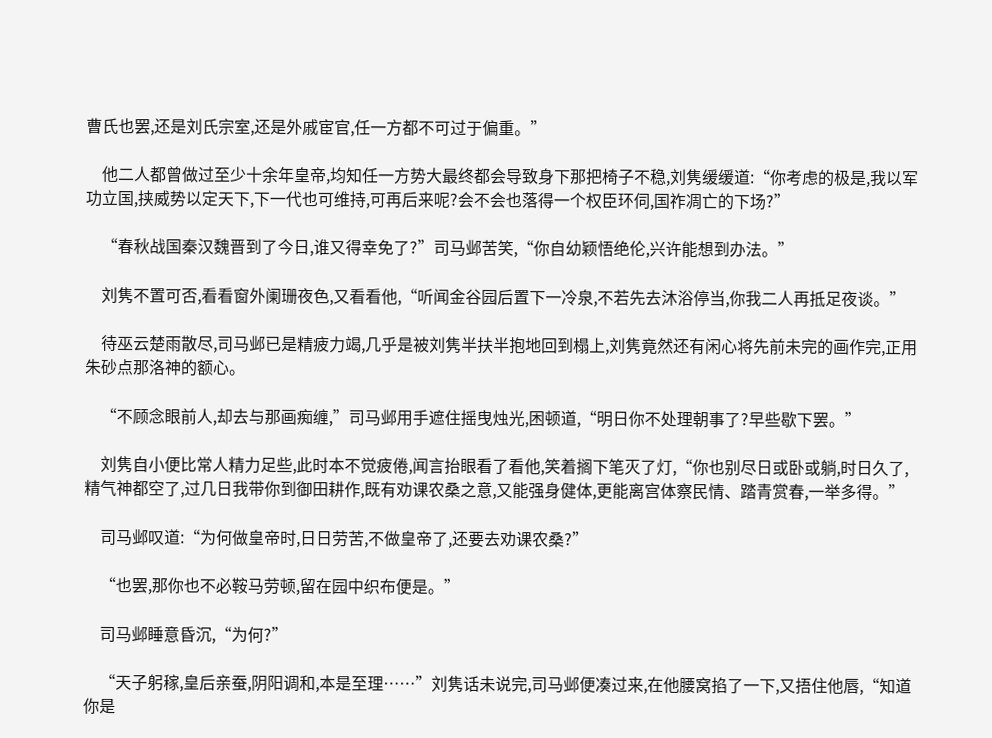曹氏也罢,还是刘氏宗室,还是外戚宦官,任一方都不可过于偏重。”

    他二人都曾做过至少十余年皇帝,均知任一方势大最终都会导致身下那把椅子不稳,刘隽缓缓道:“你考虑的极是,我以军功立国,挟威势以定天下,下一代也可维持,可再后来呢?会不会也落得一个权臣环伺,国祚凋亡的下场?”

    “春秋战国秦汉魏晋到了今日,谁又得幸免了?”司马邺苦笑,“你自幼颖悟绝伦,兴许能想到办法。”

    刘隽不置可否,看看窗外阑珊夜色,又看看他,“听闻金谷园后置下一冷泉,不若先去沐浴停当,你我二人再抵足夜谈。”

    待巫云楚雨散尽,司马邺已是精疲力竭,几乎是被刘隽半扶半抱地回到榻上,刘隽竟然还有闲心将先前未完的画作完,正用朱砂点那洛神的额心。

    “不顾念眼前人,却去与那画痴缠,”司马邺用手遮住摇曳烛光,困顿道,“明日你不处理朝事了?早些歇下罢。”

    刘隽自小便比常人精力足些,此时本不觉疲倦,闻言抬眼看了看他,笑着搁下笔灭了灯,“你也别尽日或卧或躺,时日久了,精气神都空了,过几日我带你到御田耕作,既有劝课农桑之意,又能强身健体,更能离宫体察民情、踏青赏春,一举多得。”

    司马邺叹道:“为何做皇帝时,日日劳苦,不做皇帝了,还要去劝课农桑?”

    “也罢,那你也不必鞍马劳顿,留在园中织布便是。”

    司马邺睡意昏沉,“为何?”

    “天子躬稼,皇后亲蚕,阴阳调和,本是至理……”刘隽话未说完,司马邺便凑过来,在他腰窝掐了一下,又捂住他唇,“知道你是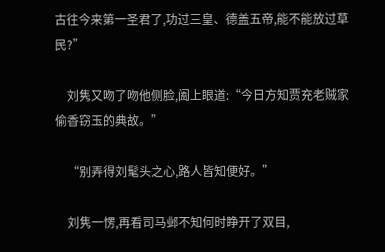古往今来第一圣君了,功过三皇、德盖五帝,能不能放过草民?”

    刘隽又吻了吻他侧脸,阖上眼道:“今日方知贾充老贼家偷香窃玉的典故。”

    “别弄得刘髦头之心,路人皆知便好。”

    刘隽一愣,再看司马邺不知何时睁开了双目,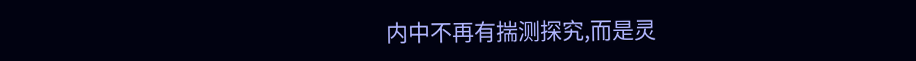内中不再有揣测探究,而是灵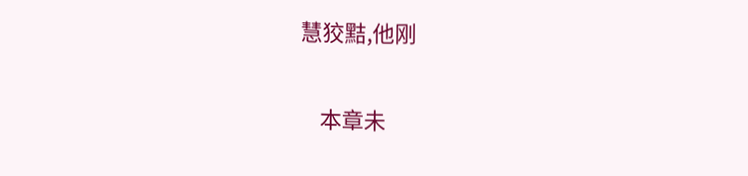慧狡黠,他刚

    本章未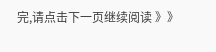完,请点击下一页继续阅读 》》